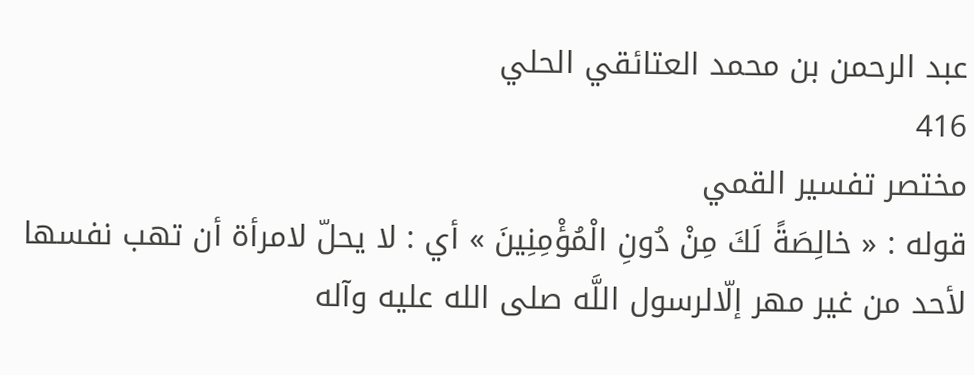عبد الرحمن بن محمد العتائقي الحلي
416
مختصر تفسير القمي
قوله : « خالِصَةً لَكَ مِنْ دُونِ الْمُؤْمِنِينَ » أي : لا يحلّ لامرأة أن تهب نفسها لأحد من غير مهر إلّالرسول اللَّه صلى الله عليه وآله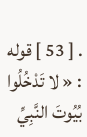. [ 53 ] قوله : « لا تَدْخُلُوا بُيُوتَ النَّبِيِّ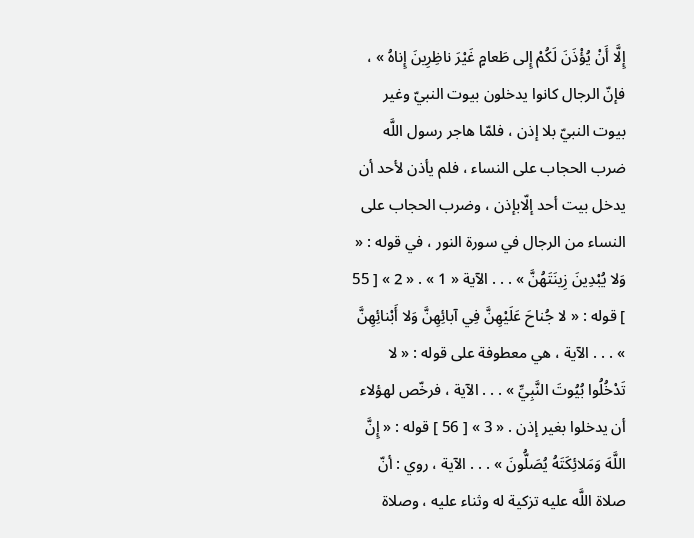إِلَّا أَنْ يُؤْذَنَ لَكُمْ إِلى طَعامٍ غَيْرَ ناظِرِينَ إِناهُ » ، فإنّ الرجال كانوا يدخلون بيوت النبيّ وغير بيوت النبيّ بلا إذن ، فلمّا هاجر رسول اللَّه ضرب الحجاب على النساء ، فلم يأذن لأحد أن يدخل بيت أحد إلّابإذن ، وضرب الحجاب على النساء من الرجال في سورة النور ، في قوله : « وَلا يُبْدِينَ زِينَتَهُنَّ » . . . الآية « 1 » . « 2 » [ 55 ] قوله : « لا جُناحَ عَلَيْهِنَّ فِي آبائِهِنَّ وَلا أَبْنائِهِنَّ » . . . الآية ، هي معطوفة على قوله : « لا تَدْخُلُوا بُيُوتَ النَّبِيِّ » . . . الآية ، فرخّص لهؤلاء أن يدخلوا بغير إذن . « 3 » [ 56 ] قوله : « إِنَّ اللَّهَ وَمَلائِكَتَهُ يُصَلُّونَ » . . . الآية ، روي : أنّ صلاة اللَّه عليه تزكية له وثناء عليه ، وصلاة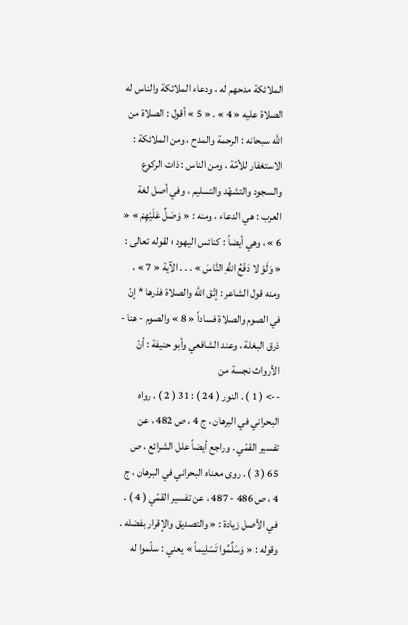الملائكة مدحهم له ، ودعاء الملائكة والناس له الصلاة عليه « 4 » . « 5 » أقول : الصلاة من اللَّه سبحانه : الرحمة والمدح ، ومن الملائكة : الاستغفار للأمّة ، ومن الناس : ذات الركوع والسجود والتشهّد والتسليم ، وفي أصل لغة العرب : هي الدعاء ، ومنه : « وَصَلِّ عَلَيْهِمْ » « 6 » ، وهي أيضاً : كنائس اليهود ؛ لقوله تعالى : « وَلَوْ لا دَفْعُ اللَّهِ النَّاسَ » . . . الآية « 7 » ، ومنه قول الشاعر : إتّق اللَّه والصلاة فذرها * إنّ في الصوم والصلاة فساداً « 8 » والصوم - هنا - ذرق البغلة ، وعند الشافعي وأبو حنيفة : أنّ الأرواث نجسة من
--> ( 1 ) . النور ( 24 ) : 31 ( 2 ) . رواه البحراني في البرهان ، ج 4 ، ص 482 ، عن تفسير القمّي . وراجع أيضاً علل الشرائع ، ص 65 ( 3 ) . روى معناه البحراني في البرهان ، ج 4 ، ص 486 - 487 ، عن تفسير القمّي ( 4 ) . في الأصل زيادة : « والتصديق والإقرار بفضله . وقوله : « وَسَلِّمُوا تَسْلِيماً » يعني : سلّموا له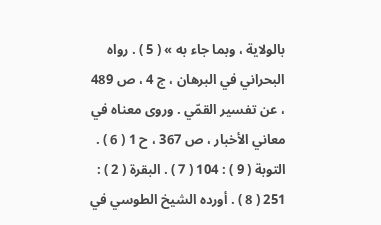بالولاية ، وبما جاء به » ( 5 ) . رواه البحراني في البرهان ، ج 4 ، ص 489 ، عن تفسير القمّي . وروى معناه في معاني الأخبار ، ص 367 ، ح 1 ( 6 ) . التوبة ( 9 ) : 104 ( 7 ) . البقرة ( 2 ) : 251 ( 8 ) . أورده الشيخ الطوسي في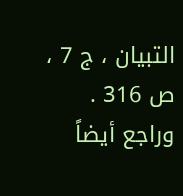التبيان ، ج 7 ، ص 316 . وراجع أيضاً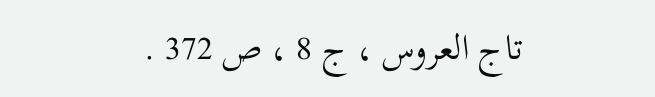تاج العروس ، ج 8 ، ص 372 .